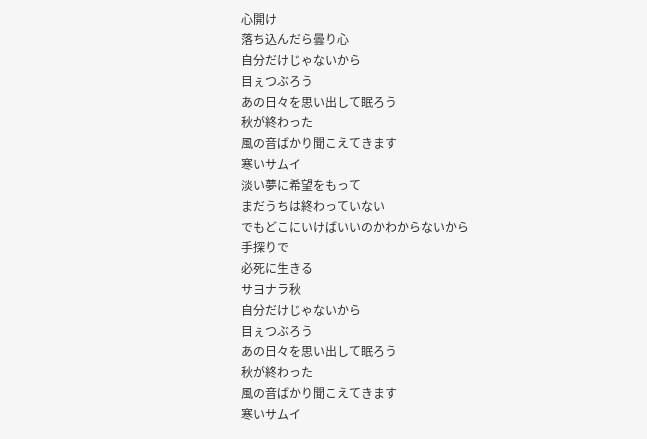心開け
落ち込んだら曇り心
自分だけじゃないから
目ぇつぶろう
あの日々を思い出して眠ろう
秋が終わった
風の音ばかり聞こえてきます
寒いサムイ
淡い夢に希望をもって
まだうちは終わっていない
でもどこにいけばいいのかわからないから
手探りで
必死に生きる
サヨナラ秋
自分だけじゃないから
目ぇつぶろう
あの日々を思い出して眠ろう
秋が終わった
風の音ばかり聞こえてきます
寒いサムイ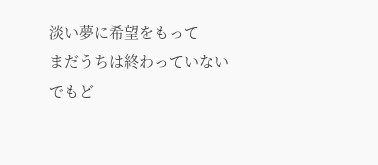淡い夢に希望をもって
まだうちは終わっていない
でもど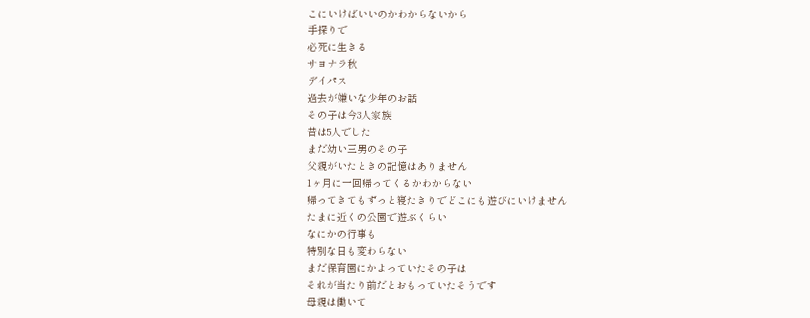こにいけばいいのかわからないから
手探りで
必死に生きる
サヨナラ秋
デイパス
過去が嫌いな少年のお話
その子は今3人家族
昔は5人でした
まだ幼い三男のその子
父親がいたときの記憶はありません
1ヶ月に一回帰ってくるかわからない
帰ってきてもずっと寝たきりでどこにも遊びにいけません
たまに近くの公園で遊ぶくらい
なにかの行事も
特別な日も変わらない
まだ保育園にかよっていたその子は
それが当たり前だとおもっていたそうです
母親は働いて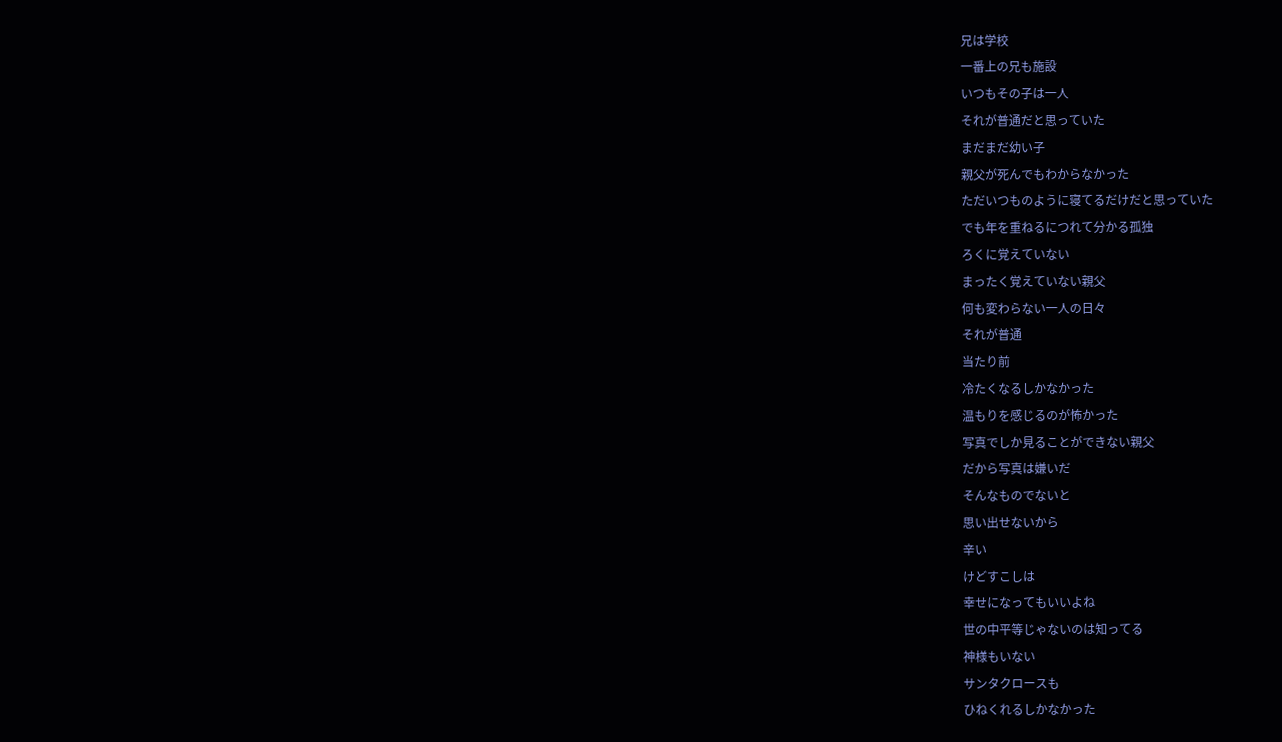兄は学校
一番上の兄も施設
いつもその子は一人
それが普通だと思っていた
まだまだ幼い子
親父が死んでもわからなかった
ただいつものように寝てるだけだと思っていた
でも年を重ねるにつれて分かる孤独
ろくに覚えていない
まったく覚えていない親父
何も変わらない一人の日々
それが普通
当たり前
冷たくなるしかなかった
温もりを感じるのが怖かった
写真でしか見ることができない親父
だから写真は嫌いだ
そんなものでないと
思い出せないから
辛い
けどすこしは
幸せになってもいいよね
世の中平等じゃないのは知ってる
神様もいない
サンタクロースも
ひねくれるしかなかった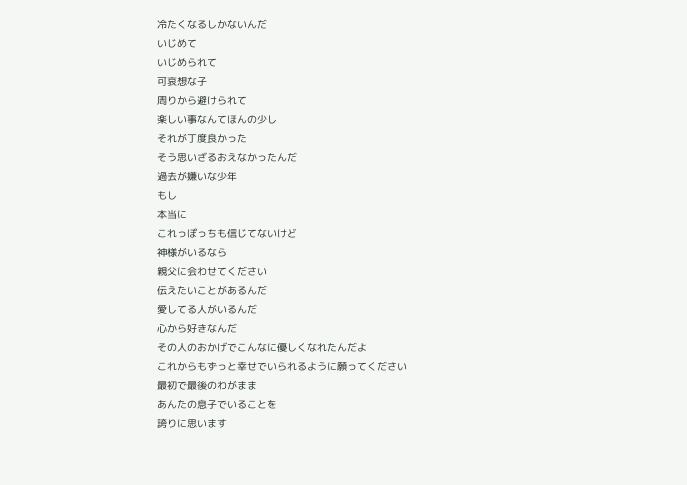冷たくなるしかないんだ
いじめて
いじめられて
可哀想な子
周りから避けられて
楽しい事なんてほんの少し
それが丁度良かった
そう思いざるおえなかったんだ
過去が嫌いな少年
もし
本当に
これっぽっちも信じてないけど
神様がいるなら
親父に会わせてください
伝えたいことがあるんだ
愛してる人がいるんだ
心から好きなんだ
その人のおかげでこんなに優しくなれたんだよ
これからもずっと幸せでいられるように願ってください
最初で最後のわがまま
あんたの息子でいることを
誇りに思います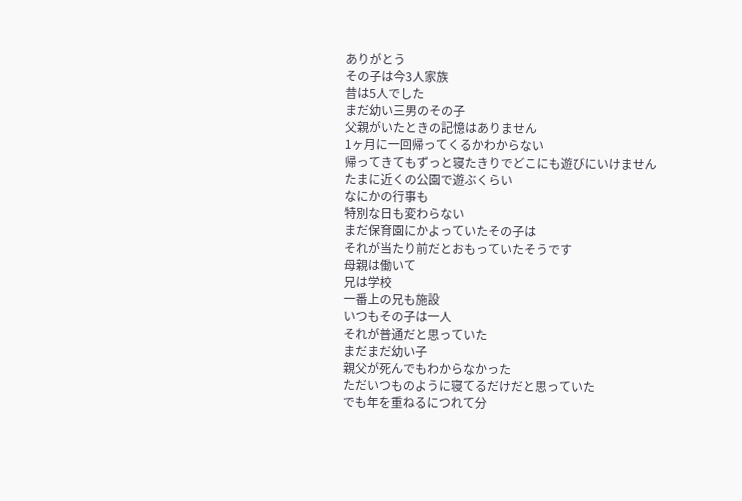ありがとう
その子は今3人家族
昔は5人でした
まだ幼い三男のその子
父親がいたときの記憶はありません
1ヶ月に一回帰ってくるかわからない
帰ってきてもずっと寝たきりでどこにも遊びにいけません
たまに近くの公園で遊ぶくらい
なにかの行事も
特別な日も変わらない
まだ保育園にかよっていたその子は
それが当たり前だとおもっていたそうです
母親は働いて
兄は学校
一番上の兄も施設
いつもその子は一人
それが普通だと思っていた
まだまだ幼い子
親父が死んでもわからなかった
ただいつものように寝てるだけだと思っていた
でも年を重ねるにつれて分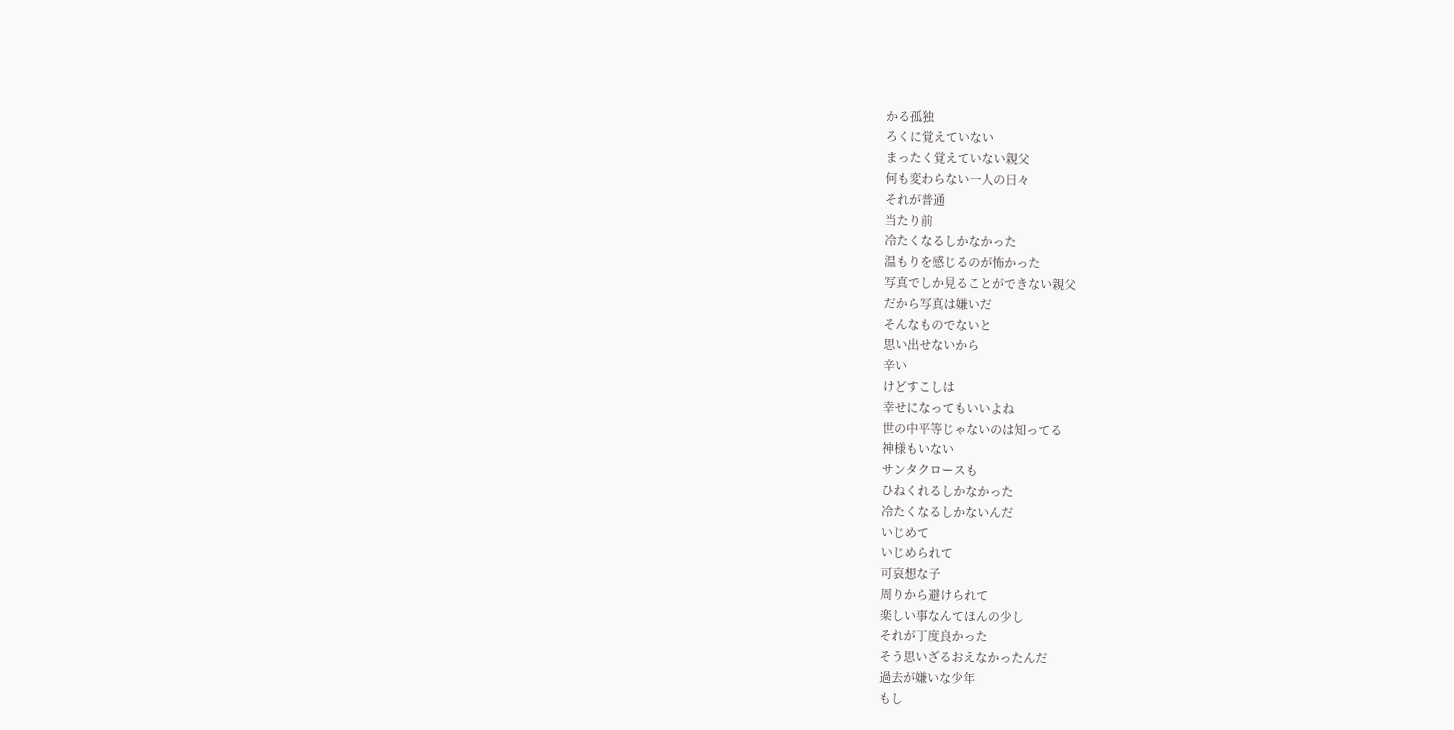かる孤独
ろくに覚えていない
まったく覚えていない親父
何も変わらない一人の日々
それが普通
当たり前
冷たくなるしかなかった
温もりを感じるのが怖かった
写真でしか見ることができない親父
だから写真は嫌いだ
そんなものでないと
思い出せないから
辛い
けどすこしは
幸せになってもいいよね
世の中平等じゃないのは知ってる
神様もいない
サンタクロースも
ひねくれるしかなかった
冷たくなるしかないんだ
いじめて
いじめられて
可哀想な子
周りから避けられて
楽しい事なんてほんの少し
それが丁度良かった
そう思いざるおえなかったんだ
過去が嫌いな少年
もし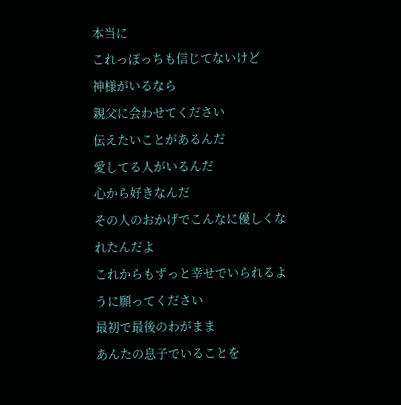本当に
これっぽっちも信じてないけど
神様がいるなら
親父に会わせてください
伝えたいことがあるんだ
愛してる人がいるんだ
心から好きなんだ
その人のおかげでこんなに優しくなれたんだよ
これからもずっと幸せでいられるように願ってください
最初で最後のわがまま
あんたの息子でいることを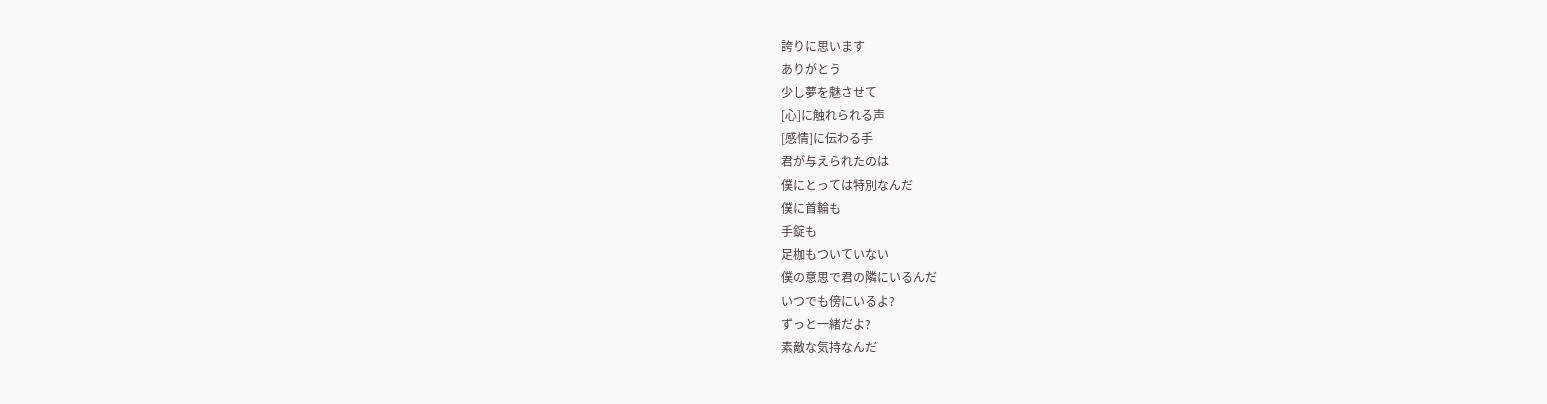誇りに思います
ありがとう
少し夢を魅させて
[心]に触れられる声
[感情]に伝わる手
君が与えられたのは
僕にとっては特別なんだ
僕に首輪も
手錠も
足枷もついていない
僕の意思で君の隣にいるんだ
いつでも傍にいるよ?
ずっと一緒だよ?
素敵な気持なんだ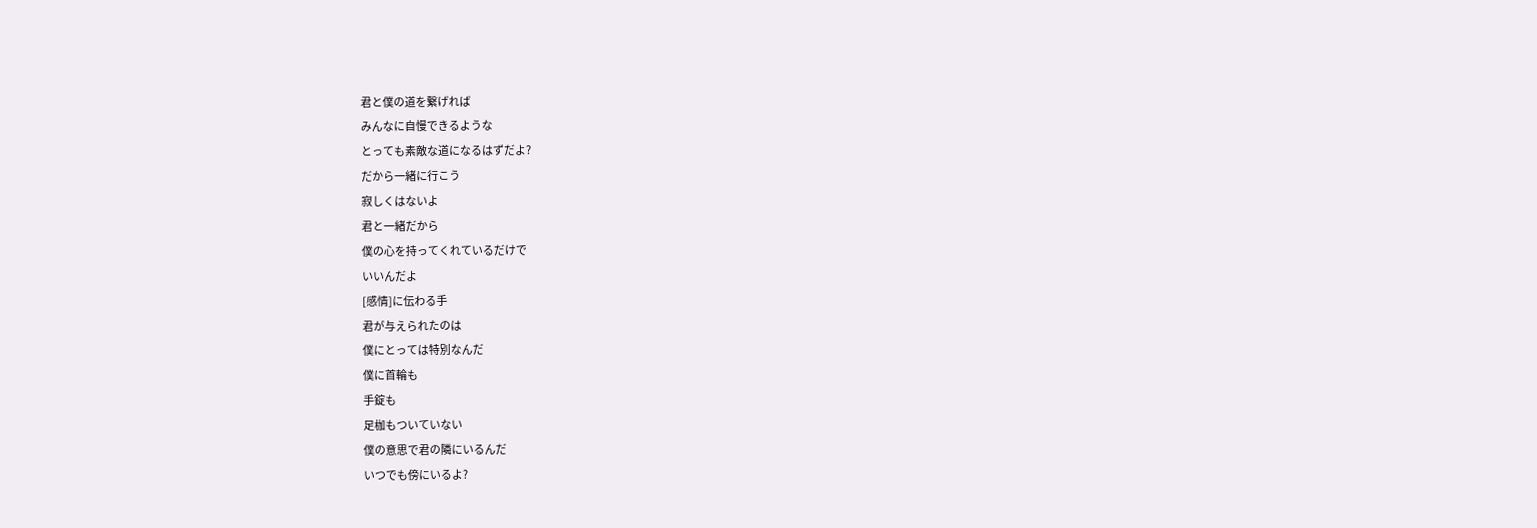君と僕の道を繋げれば
みんなに自慢できるような
とっても素敵な道になるはずだよ?
だから一緒に行こう
寂しくはないよ
君と一緒だから
僕の心を持ってくれているだけで
いいんだよ
[感情]に伝わる手
君が与えられたのは
僕にとっては特別なんだ
僕に首輪も
手錠も
足枷もついていない
僕の意思で君の隣にいるんだ
いつでも傍にいるよ?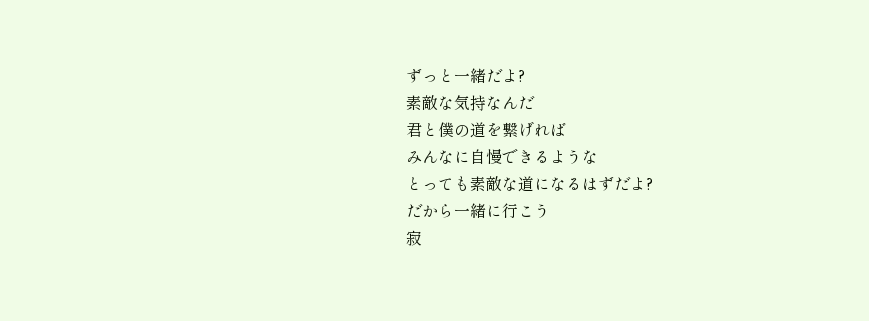ずっと一緒だよ?
素敵な気持なんだ
君と僕の道を繋げれば
みんなに自慢できるような
とっても素敵な道になるはずだよ?
だから一緒に行こう
寂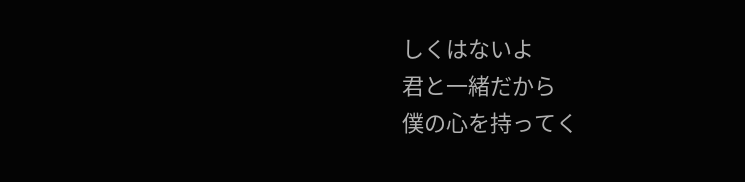しくはないよ
君と一緒だから
僕の心を持ってく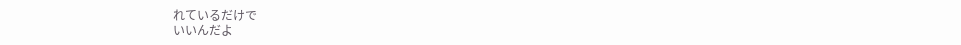れているだけで
いいんだよ